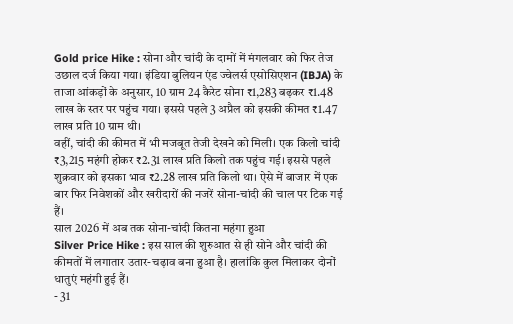Gold price Hike : सोना और चांदी के दामों में मंगलवार को फिर तेज उछाल दर्ज किया गया। इंडिया बुलियन एंड ज्वेलर्स एसोसिएशन (IBJA) के ताजा आंकड़ों के अनुसार, 10 ग्राम 24 कैरेट सोना ₹1,283 बढ़कर ₹1.48 लाख के स्तर पर पहुंच गया। इससे पहले 3 अप्रैल को इसकी कीमत ₹1.47 लाख प्रति 10 ग्राम थी।
वहीं, चांदी की कीमत में भी मजबूत तेजी देखने को मिली। एक किलो चांदी ₹3,215 महंगी होकर ₹2.31 लाख प्रति किलो तक पहुंच गई। इससे पहले शुक्रवार को इसका भाव ₹2.28 लाख प्रति किलो था। ऐसे में बाजार में एक बार फिर निवेशकों और खरीदारों की नजरें सोना-चांदी की चाल पर टिक गई हैं।
साल 2026 में अब तक सोना-चांदी कितना महंगा हुआ
Silver Price Hike : इस साल की शुरुआत से ही सोने और चांदी की कीमतों में लगातार उतार-चढ़ाव बना हुआ है। हालांकि कुल मिलाकर दोनों धातुएं महंगी हुई हैं।
- 31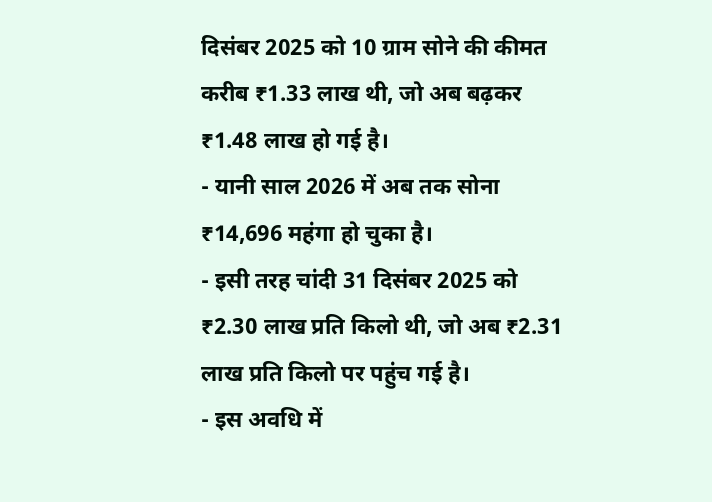दिसंबर 2025 को 10 ग्राम सोने की कीमत करीब ₹1.33 लाख थी, जो अब बढ़कर ₹1.48 लाख हो गई है।
- यानी साल 2026 में अब तक सोना ₹14,696 महंगा हो चुका है।
- इसी तरह चांदी 31 दिसंबर 2025 को ₹2.30 लाख प्रति किलो थी, जो अब ₹2.31 लाख प्रति किलो पर पहुंच गई है।
- इस अवधि में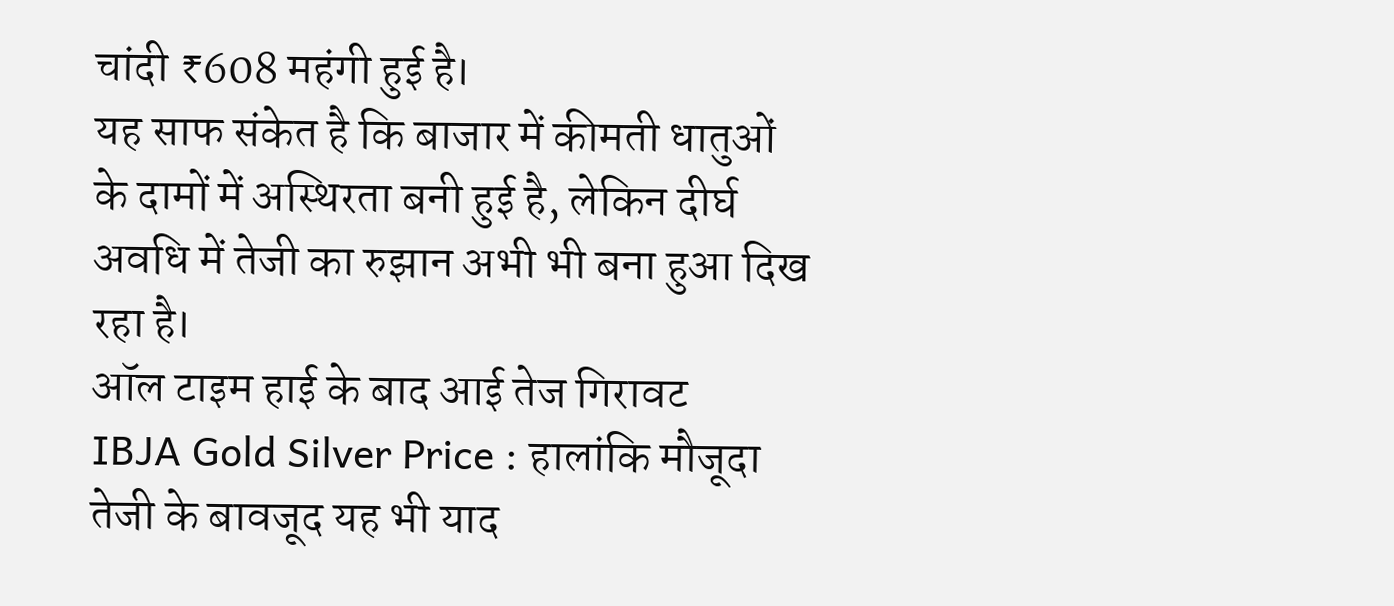चांदी ₹608 महंगी हुई है।
यह साफ संकेत है कि बाजार में कीमती धातुओं के दामों में अस्थिरता बनी हुई है, लेकिन दीर्घ अवधि में तेजी का रुझान अभी भी बना हुआ दिख रहा है।
ऑल टाइम हाई के बाद आई तेज गिरावट
IBJA Gold Silver Price : हालांकि मौजूदा तेजी के बावजूद यह भी याद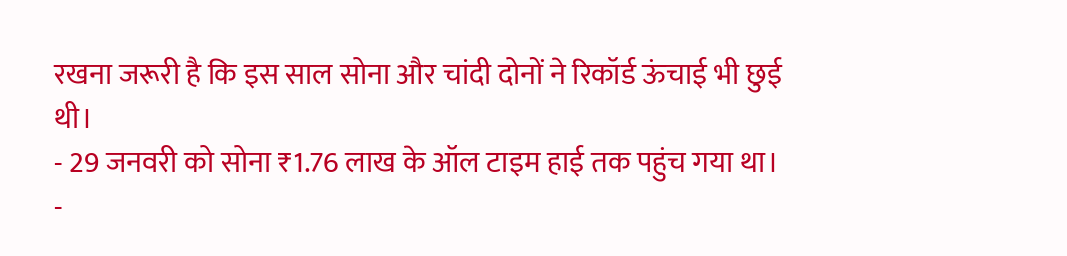रखना जरूरी है कि इस साल सोना और चांदी दोनों ने रिकॉर्ड ऊंचाई भी छुई थी।
- 29 जनवरी को सोना ₹1.76 लाख के ऑल टाइम हाई तक पहुंच गया था।
-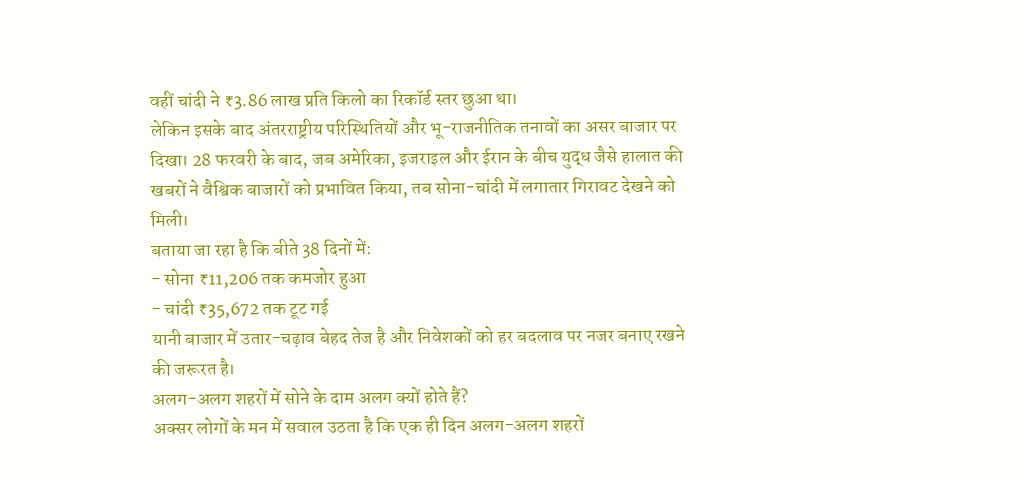वहीं चांदी ने ₹3.86 लाख प्रति किलो का रिकॉर्ड स्तर छुआ था।
लेकिन इसके बाद अंतरराष्ट्रीय परिस्थितियों और भू-राजनीतिक तनावों का असर बाजार पर दिखा। 28 फरवरी के बाद, जब अमेरिका, इजराइल और ईरान के बीच युद्ध जैसे हालात की खबरों ने वैश्विक बाजारों को प्रभावित किया, तब सोना-चांदी में लगातार गिरावट देखने को मिली।
बताया जा रहा है कि बीते 38 दिनों में:
- सोना ₹11,206 तक कमजोर हुआ
- चांदी ₹35,672 तक टूट गई
यानी बाजार में उतार-चढ़ाव बेहद तेज है और निवेशकों को हर बदलाव पर नजर बनाए रखने की जरूरत है।
अलग-अलग शहरों में सोने के दाम अलग क्यों होते हैं?
अक्सर लोगों के मन में सवाल उठता है कि एक ही दिन अलग-अलग शहरों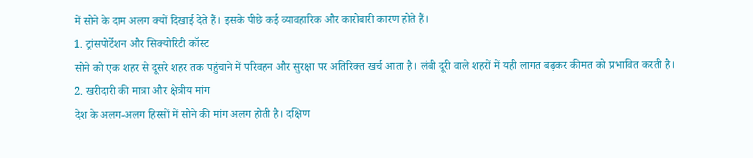में सोने के दाम अलग क्यों दिखाई देते हैं। इसके पीछे कई व्यावहारिक और कारोबारी कारण होते हैं।
1. ट्रांसपोर्टेशन और सिक्योरिटी कॉस्ट
सोने को एक शहर से दूसरे शहर तक पहुंचाने में परिवहन और सुरक्षा पर अतिरिक्त खर्च आता है। लंबी दूरी वाले शहरों में यही लागत बढ़कर कीमत को प्रभावित करती है।
2. खरीदारी की मात्रा और क्षेत्रीय मांग
देश के अलग-अलग हिस्सों में सोने की मांग अलग होती है। दक्षिण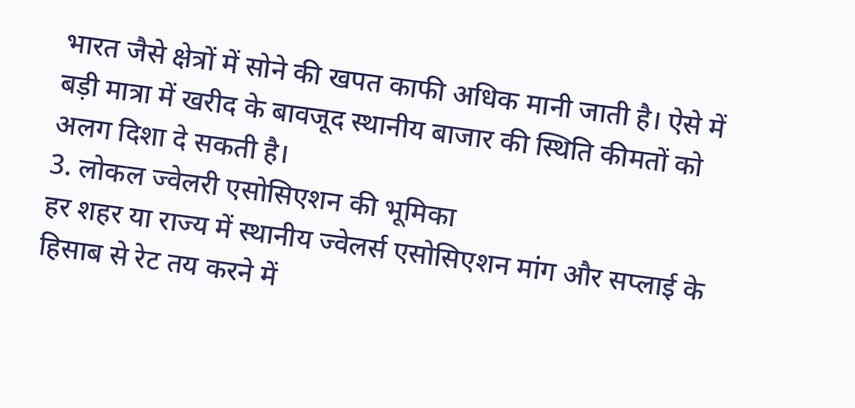भारत जैसे क्षेत्रों में सोने की खपत काफी अधिक मानी जाती है। ऐसे में बड़ी मात्रा में खरीद के बावजूद स्थानीय बाजार की स्थिति कीमतों को अलग दिशा दे सकती है।
3. लोकल ज्वेलरी एसोसिएशन की भूमिका
हर शहर या राज्य में स्थानीय ज्वेलर्स एसोसिएशन मांग और सप्लाई के हिसाब से रेट तय करने में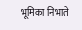भूमिका निभाते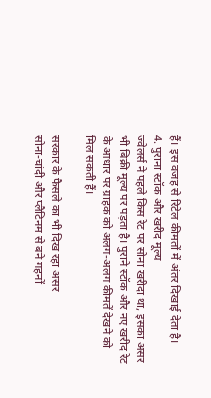हैं। इस वजह से रिटेल कीमतों में अंतर दिखाई देता है।
4. पुराना स्टॉक और खरीद मूल्य
ज्वेलर्स ने पहले किस रेट पर सोना खरीदा था, इसका असर भी बिक्री मूल्य पर पड़ता है। पुराने स्टॉक और नए खरीद रेट के आधार पर ग्राहक को अलग-अलग कीमतें देखने को मिल सकती हैं।

सरकार के फैसले का भी दिख रहा असर
सोना-चांदी और प्लैटिनम से बने गहनों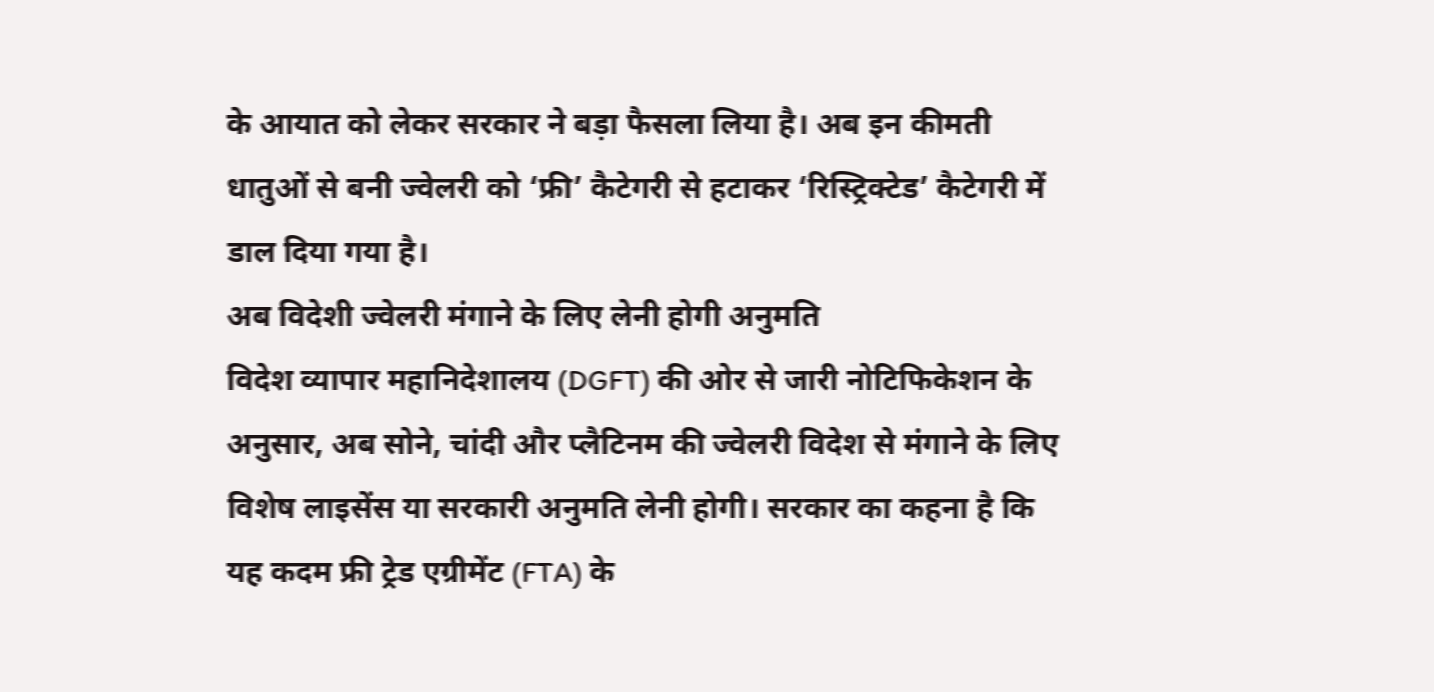के आयात को लेकर सरकार ने बड़ा फैसला लिया है। अब इन कीमती धातुओं से बनी ज्वेलरी को ‘फ्री’ कैटेगरी से हटाकर ‘रिस्ट्रिक्टेड’ कैटेगरी में डाल दिया गया है।
अब विदेशी ज्वेलरी मंगाने के लिए लेनी होगी अनुमति
विदेश व्यापार महानिदेशालय (DGFT) की ओर से जारी नोटिफिकेशन के अनुसार, अब सोने, चांदी और प्लैटिनम की ज्वेलरी विदेश से मंगाने के लिए विशेष लाइसेंस या सरकारी अनुमति लेनी होगी। सरकार का कहना है कि यह कदम फ्री ट्रेड एग्रीमेंट (FTA) के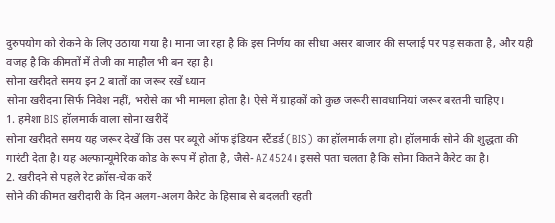दुरुपयोग को रोकने के लिए उठाया गया है। माना जा रहा है कि इस निर्णय का सीधा असर बाजार की सप्लाई पर पड़ सकता है, और यही वजह है कि कीमतों में तेजी का माहौल भी बन रहा है।
सोना खरीदते समय इन 2 बातों का जरूर रखें ध्यान
सोना खरीदना सिर्फ निवेश नहीं, भरोसे का भी मामला होता है। ऐसे में ग्राहकों को कुछ जरूरी सावधानियां जरूर बरतनी चाहिए।
1. हमेशा BIS हॉलमार्क वाला सोना खरीदें
सोना खरीदते समय यह जरूर देखें कि उस पर ब्यूरो ऑफ इंडियन स्टैंडर्ड (BIS) का हॉलमार्क लगा हो। हॉलमार्क सोने की शुद्धता की गारंटी देता है। यह अल्फान्यूमेरिक कोड के रूप में होता है, जैसे- AZ4524। इससे पता चलता है कि सोना कितने कैरेट का है।
2. खरीदने से पहले रेट क्रॉस-चेक करें
सोने की कीमत खरीदारी के दिन अलग-अलग कैरेट के हिसाब से बदलती रहती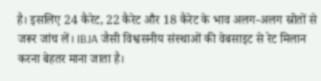है। इसलिए 24 कैरेट, 22 कैरेट और 18 कैरेट के भाव अलग-अलग स्रोतों से जरूर जांच लें। IBJA जैसी विश्वसनीय संस्थाओं की वेबसाइट से रेट मिलान करना बेहतर माना जाता है।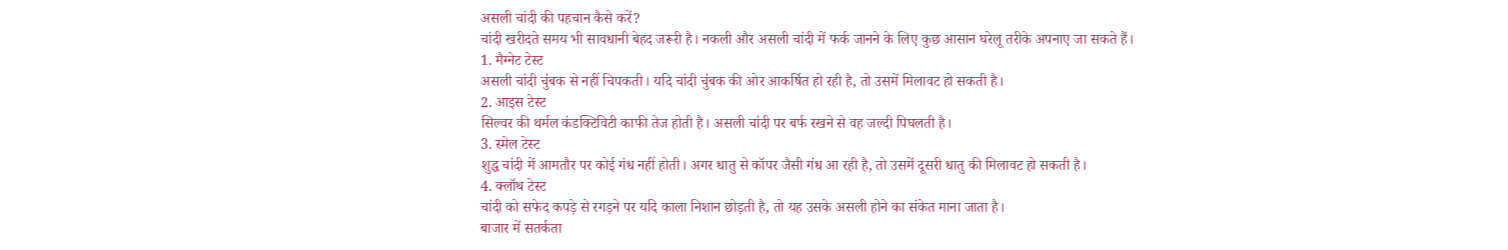असली चांदी की पहचान कैसे करें?
चांदी खरीदते समय भी सावधानी बेहद जरूरी है। नकली और असली चांदी में फर्क जानने के लिए कुछ आसान घरेलू तरीके अपनाए जा सकते हैं।
1. मैग्नेट टेस्ट
असली चांदी चुंबक से नहीं चिपकती। यदि चांदी चुंबक की ओर आकर्षित हो रही है, तो उसमें मिलावट हो सकती है।
2. आइस टेस्ट
सिल्वर की थर्मल कंडक्टिविटी काफी तेज होती है। असली चांदी पर बर्फ रखने से वह जल्दी पिघलती है।
3. स्मेल टेस्ट
शुद्ध चांदी में आमतौर पर कोई गंध नहीं होती। अगर धातु से कॉपर जैसी गंध आ रही है, तो उसमें दूसरी धातु की मिलावट हो सकती है।
4. क्लॉथ टेस्ट
चांदी को सफेद कपड़े से रगड़ने पर यदि काला निशान छोड़ती है, तो यह उसके असली होने का संकेत माना जाता है।
बाजार में सतर्कता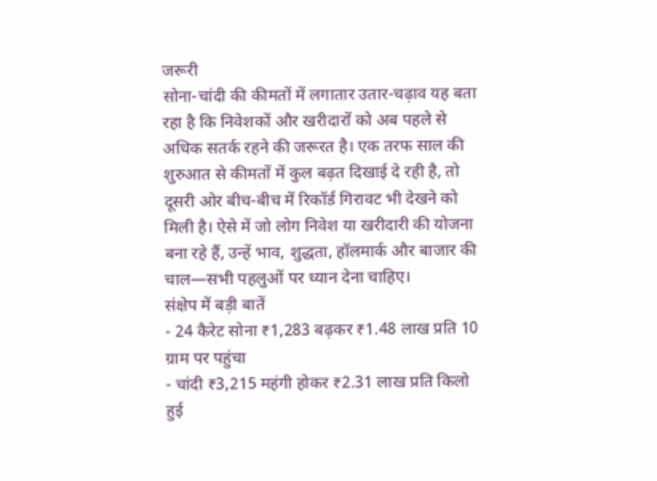जरूरी
सोना-चांदी की कीमतों में लगातार उतार-चढ़ाव यह बता रहा है कि निवेशकों और खरीदारों को अब पहले से अधिक सतर्क रहने की जरूरत है। एक तरफ साल की शुरुआत से कीमतों में कुल बढ़त दिखाई दे रही है, तो दूसरी ओर बीच-बीच में रिकॉर्ड गिरावट भी देखने को मिली है। ऐसे में जो लोग निवेश या खरीदारी की योजना बना रहे हैं, उन्हें भाव, शुद्धता, हॉलमार्क और बाजार की चाल—सभी पहलुओं पर ध्यान देना चाहिए।
संक्षेप में बड़ी बातें
- 24 कैरेट सोना ₹1,283 बढ़कर ₹1.48 लाख प्रति 10 ग्राम पर पहुंचा
- चांदी ₹3,215 महंगी होकर ₹2.31 लाख प्रति किलो हुई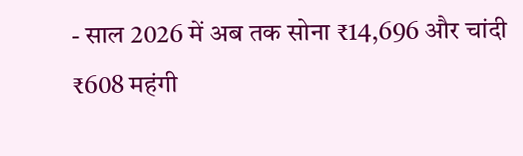- साल 2026 में अब तक सोना ₹14,696 और चांदी ₹608 महंगी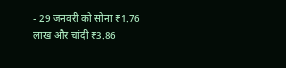- 29 जनवरी को सोना ₹1.76 लाख और चांदी ₹3.86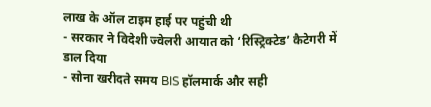लाख के ऑल टाइम हाई पर पहुंची थी
- सरकार ने विदेशी ज्वेलरी आयात को ‘रिस्ट्रिक्टेड’ कैटेगरी में डाल दिया
- सोना खरीदते समय BIS हॉलमार्क और सही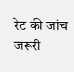रेट की जांच जरूरी